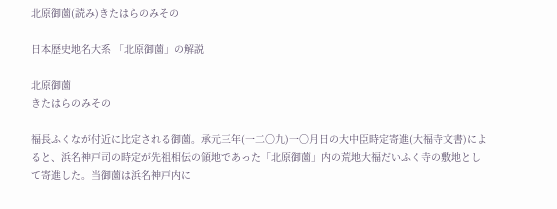北原御薗(読み)きたはらのみその

日本歴史地名大系 「北原御薗」の解説

北原御薗
きたはらのみその

福長ふくなが付近に比定される御薗。承元三年(一二〇九)一〇月日の大中臣時定寄進(大福寺文書)によると、浜名神戸司の時定が先祖相伝の領地であった「北原御薗」内の荒地大福だいふく寺の敷地として寄進した。当御薗は浜名神戸内に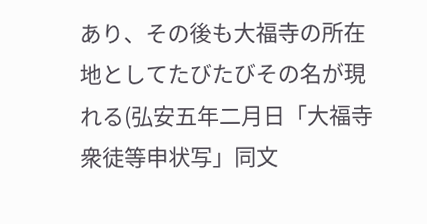あり、その後も大福寺の所在地としてたびたびその名が現れる(弘安五年二月日「大福寺衆徒等申状写」同文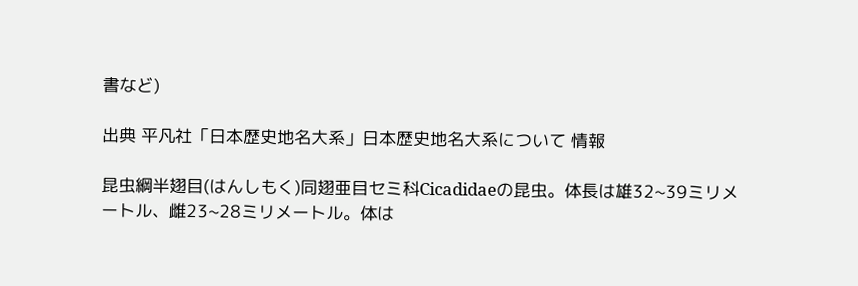書など)

出典 平凡社「日本歴史地名大系」日本歴史地名大系について 情報

昆虫綱半翅目(はんしもく)同翅亜目セミ科Cicadidaeの昆虫。体長は雄32~39ミリメートル、雌23~28ミリメートル。体は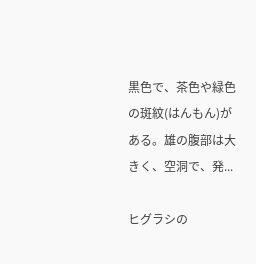黒色で、茶色や緑色の斑紋(はんもん)がある。雄の腹部は大きく、空洞で、発...

ヒグラシの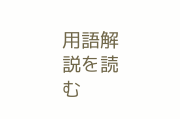用語解説を読む